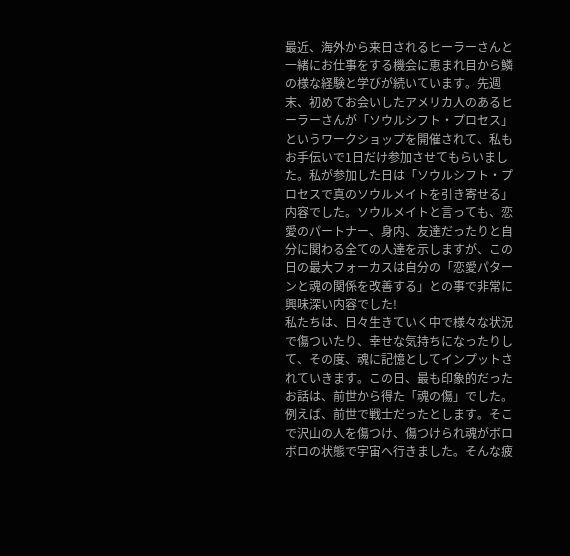最近、海外から来日されるヒーラーさんと一緒にお仕事をする機会に恵まれ目から鱗の様な経験と学びが続いています。先週末、初めてお会いしたアメリカ人のあるヒーラーさんが「ソウルシフト・プロセス」というワークショップを開催されて、私もお手伝いで1日だけ参加させてもらいました。私が参加した日は「ソウルシフト・プロセスで真のソウルメイトを引き寄せる」内容でした。ソウルメイトと言っても、恋愛のパートナー、身内、友達だったりと自分に関わる全ての人達を示しますが、この日の最大フォーカスは自分の「恋愛パターンと魂の関係を改善する」との事で非常に興味深い内容でした!
私たちは、日々生きていく中で様々な状況で傷ついたり、幸せな気持ちになったりして、その度、魂に記憶としてインプットされていきます。この日、最も印象的だったお話は、前世から得た「魂の傷」でした。例えば、前世で戦士だったとします。そこで沢山の人を傷つけ、傷つけられ魂がボロボロの状態で宇宙へ行きました。そんな疲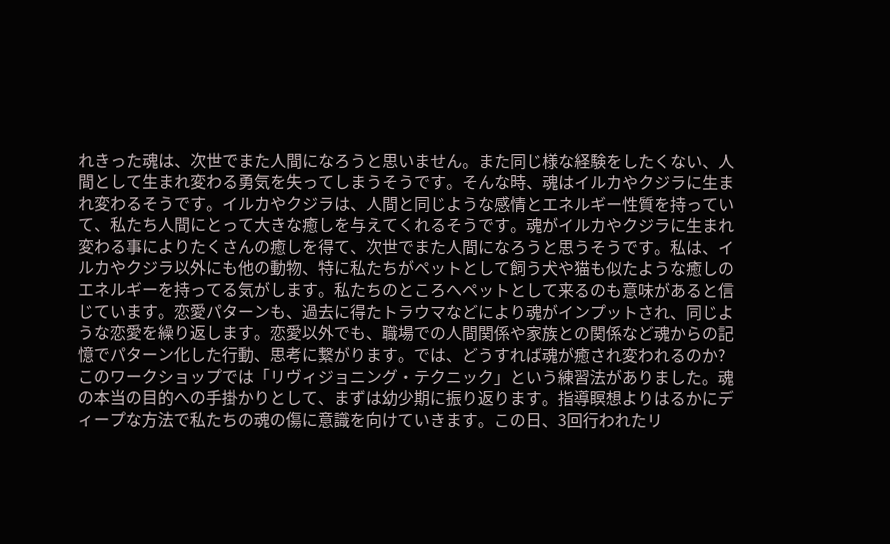れきった魂は、次世でまた人間になろうと思いません。また同じ様な経験をしたくない、人間として生まれ変わる勇気を失ってしまうそうです。そんな時、魂はイルカやクジラに生まれ変わるそうです。イルカやクジラは、人間と同じような感情とエネルギー性質を持っていて、私たち人間にとって大きな癒しを与えてくれるそうです。魂がイルカやクジラに生まれ変わる事によりたくさんの癒しを得て、次世でまた人間になろうと思うそうです。私は、イルカやクジラ以外にも他の動物、特に私たちがペットとして飼う犬や猫も似たような癒しのエネルギーを持ってる気がします。私たちのところへペットとして来るのも意味があると信じています。恋愛パターンも、過去に得たトラウマなどにより魂がインプットされ、同じような恋愛を繰り返します。恋愛以外でも、職場での人間関係や家族との関係など魂からの記憶でパターン化した行動、思考に繋がります。では、どうすれば魂が癒され変われるのか?このワークショップでは「リヴィジョニング・テクニック」という練習法がありました。魂の本当の目的への手掛かりとして、まずは幼少期に振り返ります。指導瞑想よりはるかにディープな方法で私たちの魂の傷に意識を向けていきます。この日、3回行われたリ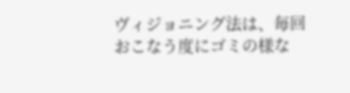ヴィジョニング法は、毎回おこなう度にゴミの様な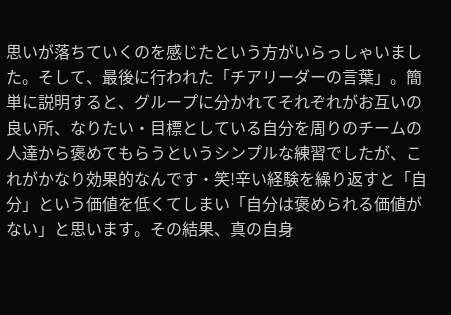思いが落ちていくのを感じたという方がいらっしゃいました。そして、最後に行われた「チアリーダーの言葉」。簡単に説明すると、グループに分かれてそれぞれがお互いの良い所、なりたい・目標としている自分を周りのチームの人達から褒めてもらうというシンプルな練習でしたが、これがかなり効果的なんです・笑!辛い経験を繰り返すと「自分」という価値を低くてしまい「自分は褒められる価値がない」と思います。その結果、真の自身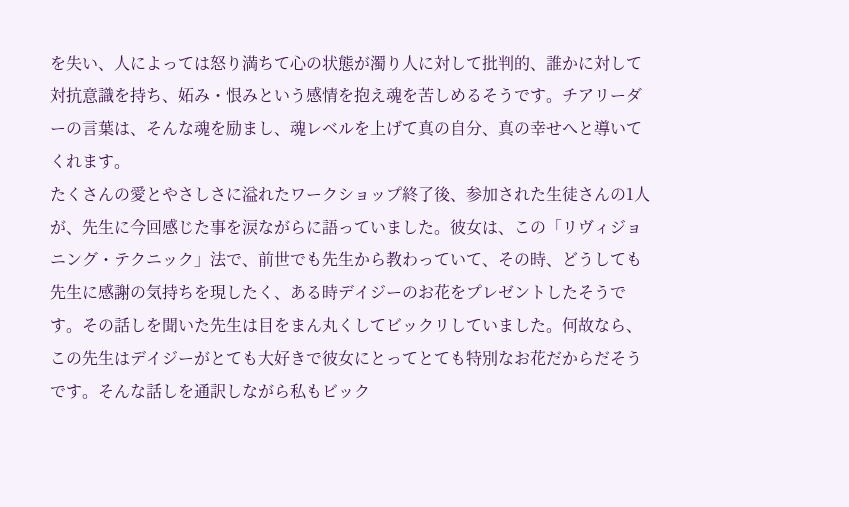を失い、人によっては怒り満ちて心の状態が濁り人に対して批判的、誰かに対して対抗意識を持ち、妬み・恨みという感情を抱え魂を苦しめるそうです。チアリーダーの言葉は、そんな魂を励まし、魂レベルを上げて真の自分、真の幸せへと導いてくれます。
たくさんの愛とやさしさに溢れたワークショップ終了後、参加された生徒さんの1人が、先生に今回感じた事を涙ながらに語っていました。彼女は、この「リヴィジョニング・テクニック」法で、前世でも先生から教わっていて、その時、どうしても先生に感謝の気持ちを現したく、ある時デイジーのお花をプレゼントしたそうです。その話しを聞いた先生は目をまん丸くしてビックリしていました。何故なら、この先生はデイジーがとても大好きで彼女にとってとても特別なお花だからだそうです。そんな話しを通訳しながら私もビック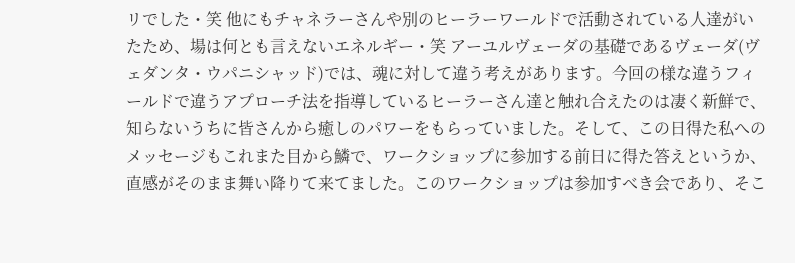リでした・笑 他にもチャネラーさんや別のヒーラーワールドで活動されている人達がいたため、場は何とも言えないエネルギー・笑 アーユルヴェーダの基礎であるヴェーダ(ヴェダンタ・ウパニシャッド)では、魂に対して違う考えがあります。今回の様な違うフィールドで違うアプローチ法を指導しているヒーラーさん達と触れ合えたのは凄く新鮮で、知らないうちに皆さんから癒しのパワーをもらっていました。そして、この日得た私へのメッセージもこれまた目から鱗で、ワークショップに参加する前日に得た答えというか、直感がそのまま舞い降りて来てました。このワークショップは参加すべき会であり、そこ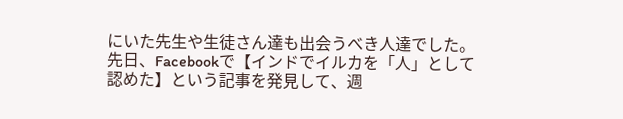にいた先生や生徒さん達も出会うべき人達でした。
先日、Facebookで【インドでイルカを「人」として認めた】という記事を発見して、週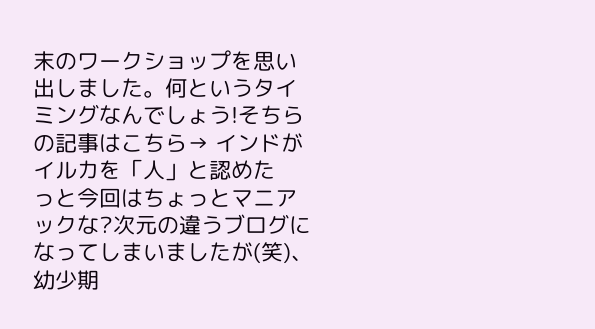末のワークショップを思い出しました。何というタイミングなんでしょう!そちらの記事はこちら→ インドがイルカを「人」と認めた
っと今回はちょっとマニアックな?次元の違うブログになってしまいましたが(笑)、幼少期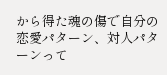から得た魂の傷で自分の恋愛パターン、対人パターンって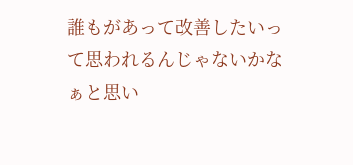誰もがあって改善したいって思われるんじゃないかなぁと思い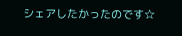シェアしたかったのです☆